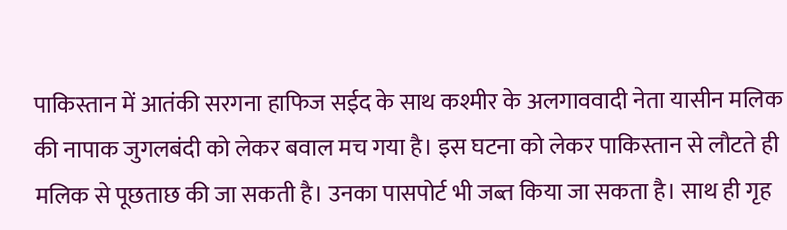पाकिस्तान में आतंकी सरगना हाफिज सईद के साथ कश्मीर के अलगाववादी नेता यासीन मलिक की नापाक जुगलबंदी को लेकर बवाल मच गया है। इस घटना को लेकर पाकिस्तान से लौटते ही मलिक से पूछताछ की जा सकती है। उनका पासपोर्ट भी जब्त किया जा सकता है। साथ ही गृह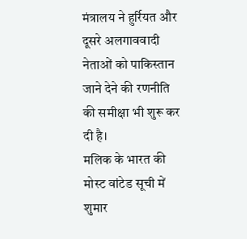मंत्रालय ने हुर्रियत और दूसरे अलगाववादी नेताओं को पाकिस्तान जाने देने की रणनीति की समीक्षा भी शुरू कर दी है।
मलिक के भारत की मोस्ट वांटेड सूची में शुमार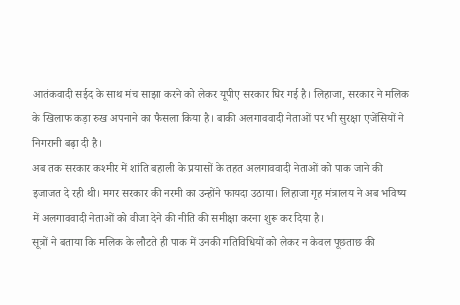आतंकवादी सईद के साथ मंच साझा करने को लेकर यूपीए सरकार घिर गई है। लिहाजा, सरकार ने मलिक के खिलाफ कड़ा रुख अपनाने का फैसला किया है। बाकी अलगाववादी नेताओं पर भी सुरक्षा एजेंसियों ने निगरानी बढ़ा दी है।
अब तक सरकार कश्मीर में शांति बहाली के प्रयासों के तहत अलगाववादी नेताओं को पाक जाने की इजाजत दे रही थी। मगर सरकार की नरमी का उन्होंने फायदा उठाया। लिहाजा गृह मंत्रालय ने अब भविष्य में अलगाववादी नेताओं को वीजा देने की नीति की समीक्षा करना शुरू कर दिया है।
सूत्रों ने बताया कि मलिक के लौटते ही पाक में उनकी गतिविधियों को लेकर न केवल पूछताछ की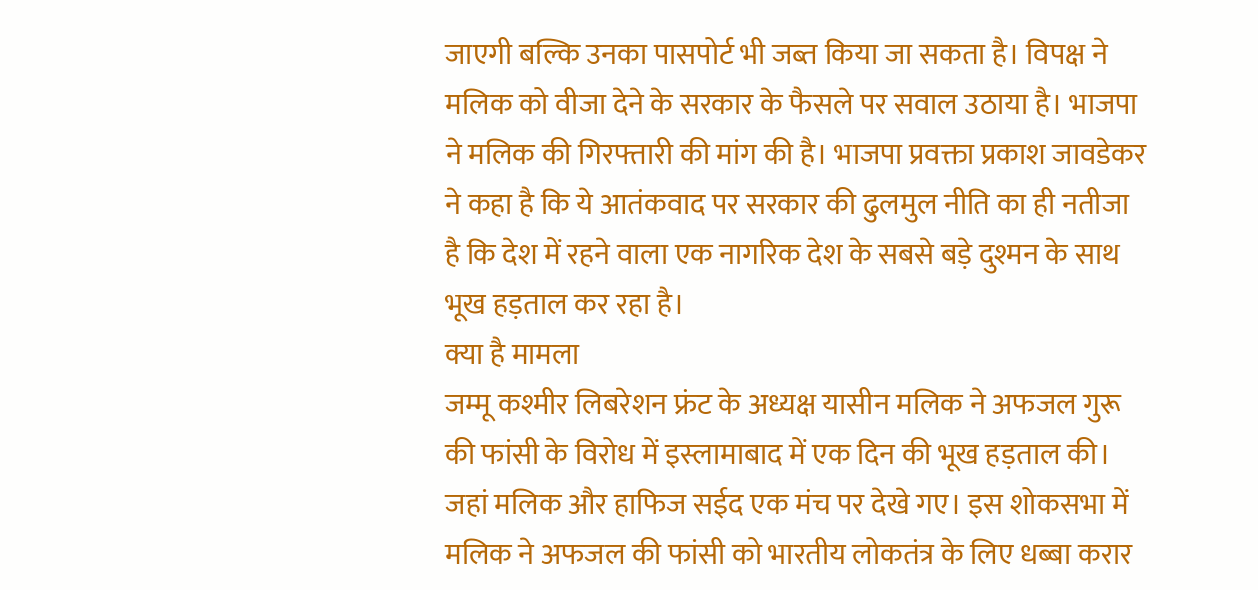जाएगी बल्कि उनका पासपोर्ट भी जब्त किया जा सकता है। विपक्ष ने मलिक को वीजा देने के सरकार के फैसले पर सवाल उठाया है। भाजपा ने मलिक की गिरफ्तारी की मांग की है। भाजपा प्रवक्ता प्रकाश जावडेकर ने कहा है कि ये आतंकवाद पर सरकार की ढुलमुल नीति का ही नतीजा है कि देश में रहने वाला एक नागरिक देश के सबसे बड़े दुश्मन के साथ भूख हड़ताल कर रहा है।
क्या है मामला
जम्मू कश्मीर लिबरेशन फ्रंट के अध्यक्ष यासीन मलिक ने अफजल गुरू की फांसी के विरोध में इस्लामाबाद में एक दिन की भूख हड़ताल की। जहां मलिक और हाफिज सईद एक मंच पर देखे गए। इस शोकसभा में मलिक ने अफजल की फांसी को भारतीय लोकतंत्र के लिए धब्बा करार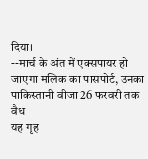दिया।
--मार्च के अंत में एक्सपायर हो जाएगा मलिक का पासपोर्ट, उनका पाकिस्तानी वीजा 26 फरवरी तक वैध
यह गृह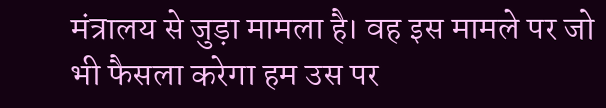मंत्रालय से जुड़ा मामला है। वह इस मामले पर जो भी फैसला करेगा हम उस पर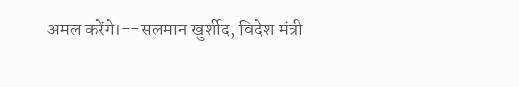अमल करेंगे।--सलमान खुर्शीद, विदेश मंत्री